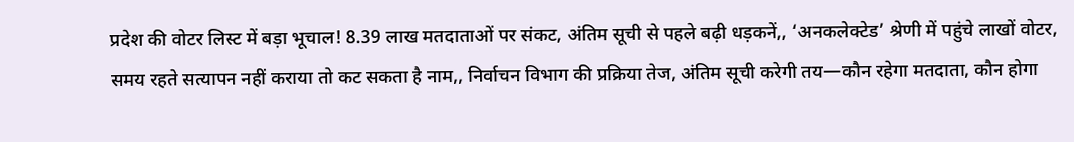प्रदेश की वोटर लिस्ट में बड़ा भूचाल! 8.39 लाख मतदाताओं पर संकट, अंतिम सूची से पहले बढ़ी धड़कनें,, ‘अनकलेक्टेड’ श्रेणी में पहुंचे लाखों वोटर, समय रहते सत्यापन नहीं कराया तो कट सकता है नाम,, निर्वाचन विभाग की प्रक्रिया तेज, अंतिम सूची करेगी तय—कौन रहेगा मतदाता, कौन होगा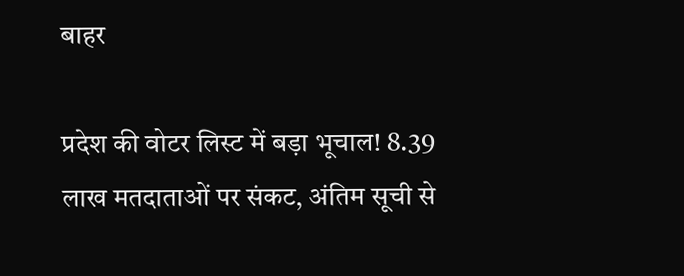बाहर

प्रदेश की वोटर लिस्ट में बड़ा भूचाल! 8.39 लाख मतदाताओं पर संकट, अंतिम सूची से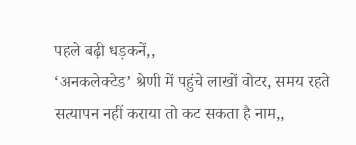पहले बढ़ी धड़कनें,,
‘अनकलेक्टेड’ श्रेणी में पहुंचे लाखों वोटर, समय रहते सत्यापन नहीं कराया तो कट सकता है नाम,,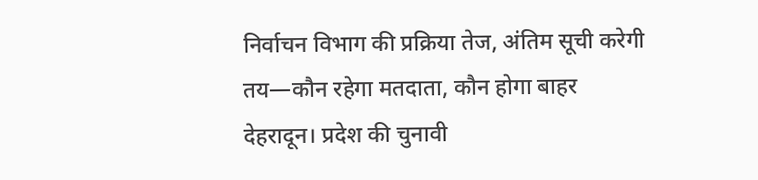निर्वाचन विभाग की प्रक्रिया तेज, अंतिम सूची करेगी तय—कौन रहेगा मतदाता, कौन होगा बाहर
देहरादून। प्रदेश की चुनावी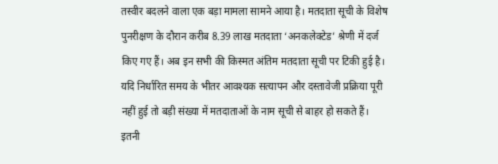तस्वीर बदलने वाला एक बड़ा मामला सामने आया है। मतदाता सूची के विशेष पुनरीक्षण के दौरान करीब 8.39 लाख मतदाता ‘अनकलेक्टेड’ श्रेणी में दर्ज किए गए हैं। अब इन सभी की किस्मत अंतिम मतदाता सूची पर टिकी हुई है। यदि निर्धारित समय के भीतर आवश्यक सत्यापन और दस्तावेजी प्रक्रिया पूरी नहीं हुई तो बड़ी संख्या में मतदाताओं के नाम सूची से बाहर हो सकते हैं।
इतनी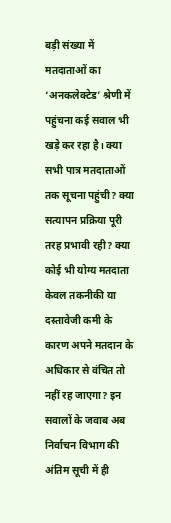बड़ी संख्या में मतदाताओं का ‘अनकलेक्टेड’ श्रेणी में पहुंचना कई सवाल भी खड़े कर रहा है। क्या सभी पात्र मतदाताओं तक सूचना पहुंची? क्या सत्यापन प्रक्रिया पूरी तरह प्रभावी रही? क्या कोई भी योग्य मतदाता केवल तकनीकी या दस्तावेजी कमी के कारण अपने मतदान के अधिकार से वंचित तो नहीं रह जाएगा? इन सवालों के जवाब अब निर्वाचन विभाग की अंतिम सूची में ही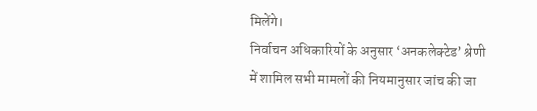मिलेंगे।
निर्वाचन अधिकारियों के अनुसार ‘अनकलेक्टेड’ श्रेणी में शामिल सभी मामलों की नियमानुसार जांच की जा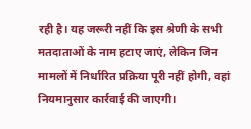रही है। यह जरूरी नहीं कि इस श्रेणी के सभी मतदाताओं के नाम हटाए जाएं, लेकिन जिन मामलों में निर्धारित प्रक्रिया पूरी नहीं होगी, वहां नियमानुसार कार्रवाई की जाएगी।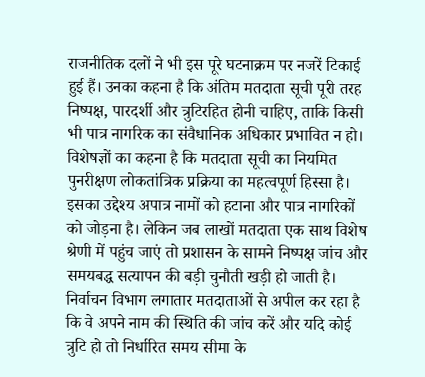राजनीतिक दलों ने भी इस पूरे घटनाक्रम पर नजरें टिकाई हुई हैं। उनका कहना है कि अंतिम मतदाता सूची पूरी तरह निष्पक्ष, पारदर्शी और त्रुटिरहित होनी चाहिए, ताकि किसी भी पात्र नागरिक का संवैधानिक अधिकार प्रभावित न हो।
विशेषज्ञों का कहना है कि मतदाता सूची का नियमित पुनरीक्षण लोकतांत्रिक प्रक्रिया का महत्वपूर्ण हिस्सा है। इसका उद्देश्य अपात्र नामों को हटाना और पात्र नागरिकों को जोड़ना है। लेकिन जब लाखों मतदाता एक साथ विशेष श्रेणी में पहुंच जाएं तो प्रशासन के सामने निष्पक्ष जांच और समयबद्ध सत्यापन की बड़ी चुनौती खड़ी हो जाती है।
निर्वाचन विभाग लगातार मतदाताओं से अपील कर रहा है कि वे अपने नाम की स्थिति की जांच करें और यदि कोई त्रुटि हो तो निर्धारित समय सीमा के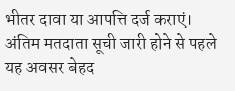भीतर दावा या आपत्ति दर्ज कराएं। अंतिम मतदाता सूची जारी होने से पहले यह अवसर बेहद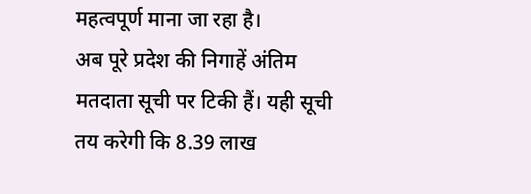महत्वपूर्ण माना जा रहा है।
अब पूरे प्रदेश की निगाहें अंतिम मतदाता सूची पर टिकी हैं। यही सूची तय करेगी कि 8.39 लाख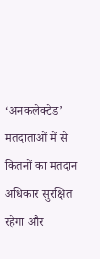‘अनकलेक्टेड’ मतदाताओं में से कितनों का मतदान अधिकार सुरक्षित रहेगा और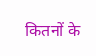कितनों के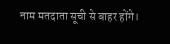नाम मतदाता सूची से बाहर होंगे।